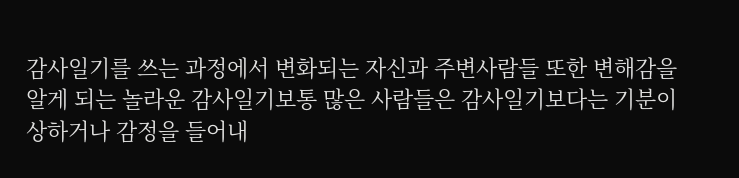감사일기를 쓰는 과정에서 변화되는 자신과 주변사람들 또한 변해감을 알게 되는 놀라운 감사일기보통 많은 사람들은 감사일기보다는 기분이 상하거나 감정을 들어내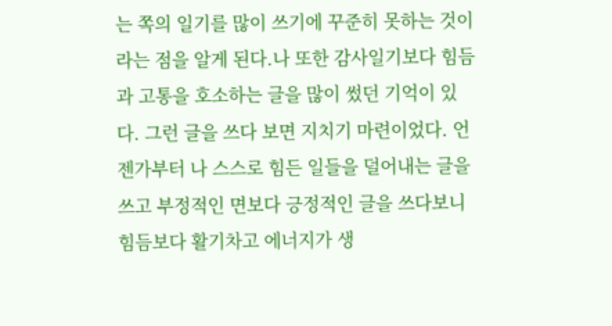는 쪽의 일기를 많이 쓰기에 꾸준히 못하는 것이라는 점을 알게 된다.나 또한 감사일기보다 힘듬과 고통을 호소하는 글을 많이 썼던 기억이 있다. 그런 글을 쓰다 보면 지치기 마련이었다. 언젠가부터 나 스스로 힘든 일들을 덜어내는 글을 쓰고 부정적인 면보다 긍정적인 글을 쓰다보니 힘듬보다 활기차고 에너지가 생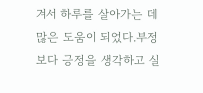겨서 하루를 살아가는 데 많은 도움이 되었다.부정보다 긍정을 생각하고 실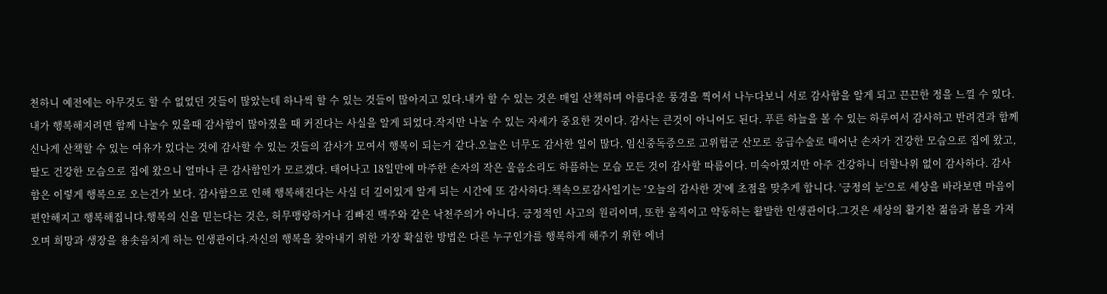천하니 예전에는 아무것도 할 수 없었던 것들이 많았는데 하나씩 할 수 있는 것들이 많아지고 있다.내가 할 수 있는 것은 매일 산책하며 아름다운 풍경을 찍어서 나누다보니 서로 감사함을 알게 되고 끈끈한 정을 느낄 수 있다.내가 행복해지려면 함께 나눌수 있을때 감사함이 많아졌을 때 커진다는 사실을 알게 되었다.작지만 나눌 수 있는 자세가 중요한 것이다. 감사는 큰것이 아니어도 된다. 푸른 하늘을 볼 수 있는 하루여서 감사하고 반려견과 함께 신나게 산책할 수 있는 여유가 있다는 것에 감사할 수 있는 것들의 감사가 모여서 행복이 되는거 같다.오늘은 너무도 감사한 일이 많다. 임신중독증으로 고위험군 산모로 응급수술로 태어난 손자가 건강한 모습으로 집에 왔고, 딸도 건강한 모습으로 집에 왔으니 얼마나 큰 감사함인가 모르겠다. 태어나고 18일만에 마주한 손자의 작은 울음소리도 하픔하는 모습 모든 것이 감사할 따름이다. 미숙아였지만 아주 건강하니 더할나위 없이 감사하다. 감사함은 이렇게 행복으로 오는건가 보다. 감사함으로 인해 행복해진다는 사실 더 깊이있게 알게 되는 시간에 또 감사하다.책속으로감사일기는 '오늘의 감사한 것'에 초점을 맞추게 합니다. '긍정의 눈'으로 세상을 바라보면 마음이 편안해지고 행복해집니다.행복의 신을 믿는다는 것은, 허무맹랑하거나 김빠진 맥주와 같은 낙천주의가 아니다. 긍정적인 사고의 원리이며, 또한 움직이고 약동하는 활발한 인생관이다.그것은 세상의 활기찬 젊음과 봄을 가져오며 희망과 생장을 용솟음치게 하는 인생관이다.자신의 행복을 찾아내기 위한 가장 확실한 방법은 다른 누구인가를 행복하게 해주기 위한 에너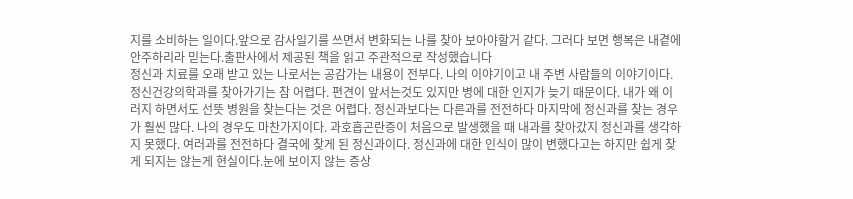지를 소비하는 일이다.앞으로 감사일기를 쓰면서 변화되는 나를 찾아 보아야할거 같다. 그러다 보면 행복은 내곁에 안주하리라 믿는다.출판사에서 제공된 책을 읽고 주관적으로 작성했습니다
정신과 치료를 오래 받고 있는 나로서는 공감가는 내용이 전부다. 나의 이야기이고 내 주변 사람들의 이야기이다. 정신건강의학과를 찾아가기는 참 어렵다. 편견이 앞서는것도 있지만 병에 대한 인지가 늦기 때문이다. 내가 왜 이러지 하면서도 선뜻 병원을 찾는다는 것은 어렵다. 정신과보다는 다른과를 전전하다 마지막에 정신과를 찾는 경우가 훨씬 많다. 나의 경우도 마찬가지이다. 과호흡곤란증이 처음으로 발생했을 때 내과를 찾아갔지 정신과를 생각하지 못했다. 여러과를 전전하다 결국에 찾게 된 정신과이다. 정신과에 대한 인식이 많이 변했다고는 하지만 쉽게 찾게 되지는 않는게 현실이다.눈에 보이지 않는 증상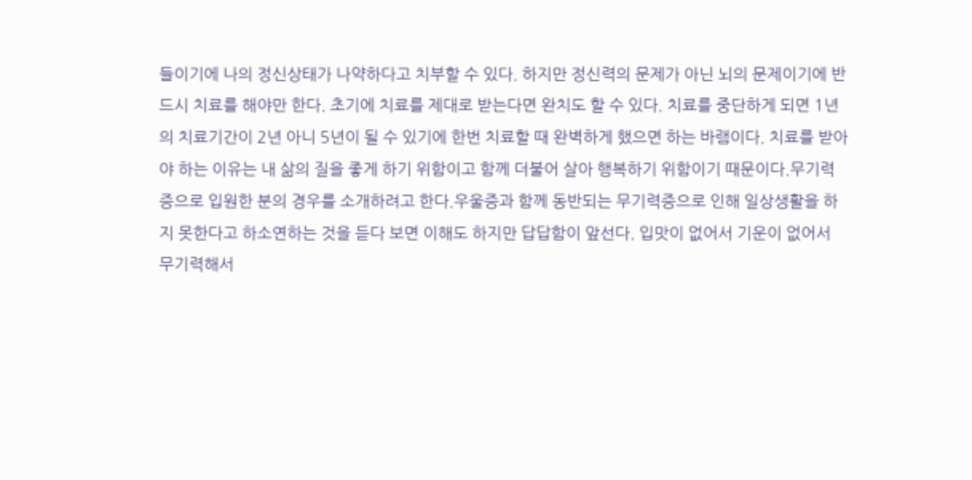들이기에 나의 정신상태가 나약하다고 치부할 수 있다. 하지만 정신력의 문제가 아닌 뇌의 문제이기에 반드시 치료를 해야만 한다. 초기에 치료를 제대로 받는다면 완치도 할 수 있다. 치료를 중단하게 되면 1년의 치료기간이 2년 아니 5년이 될 수 있기에 한번 치료할 때 완벽하게 했으면 하는 바램이다. 치료를 받아야 하는 이유는 내 삶의 질을 좋게 하기 위함이고 함께 더불어 살아 행복하기 위함이기 때문이다.무기력증으로 입원한 분의 경우를 소개하려고 한다.우울증과 함께 동반되는 무기력증으로 인해 일상생활을 하지 못한다고 하소연하는 것을 듣다 보면 이해도 하지만 답답함이 앞선다. 입맛이 없어서 기운이 없어서 무기력해서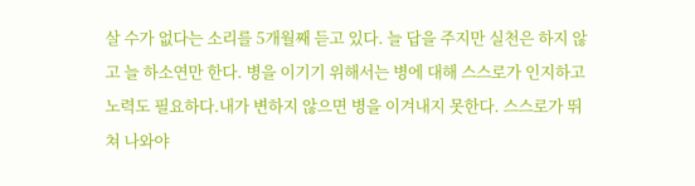살 수가 없다는 소리를 5개월째 듣고 있다. 늘 답을 주지만 실천은 하지 않고 늘 하소연만 한다. 병을 이기기 위해서는 병에 대해 스스로가 인지하고 노력도 필요하다.내가 변하지 않으면 병을 이겨내지 못한다. 스스로가 뛰쳐 나와야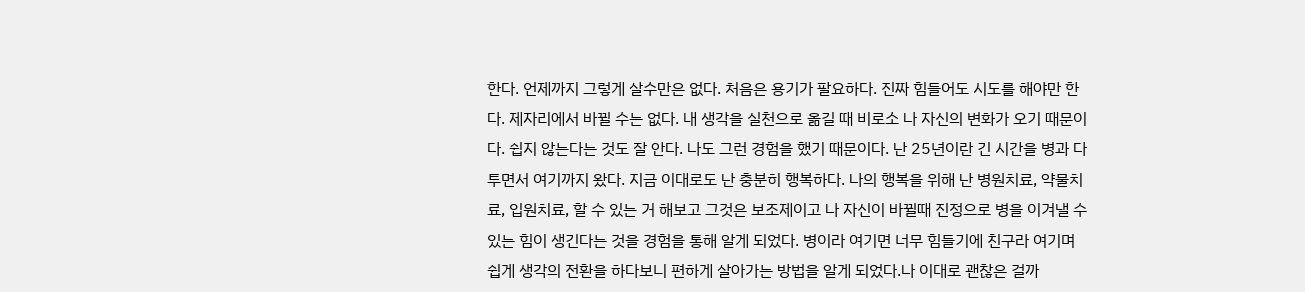한다. 언제까지 그렇게 살수만은 없다. 처음은 용기가 팔요하다. 진짜 힘들어도 시도를 해야만 한다. 제자리에서 바뀔 수는 없다. 내 생각을 실천으로 옮길 때 비로소 나 자신의 변화가 오기 때문이다. 쉽지 않는다는 것도 잘 안다. 나도 그런 경험을 했기 때문이다. 난 25년이란 긴 시간을 병과 다투면서 여기까지 왔다. 지금 이대로도 난 충분히 행복하다. 나의 행복을 위해 난 병원치료, 약물치료, 입원치료, 할 수 있는 거 해보고 그것은 보조제이고 나 자신이 바뀔때 진정으로 병을 이겨낼 수 있는 힘이 생긴다는 것을 경험을 통해 알게 되었다. 병이라 여기면 너무 힘들기에 친구라 여기며 쉽게 생각의 전환을 하다보니 편하게 살아가는 방법을 알게 되었다.나 이대로 괜찮은 걸까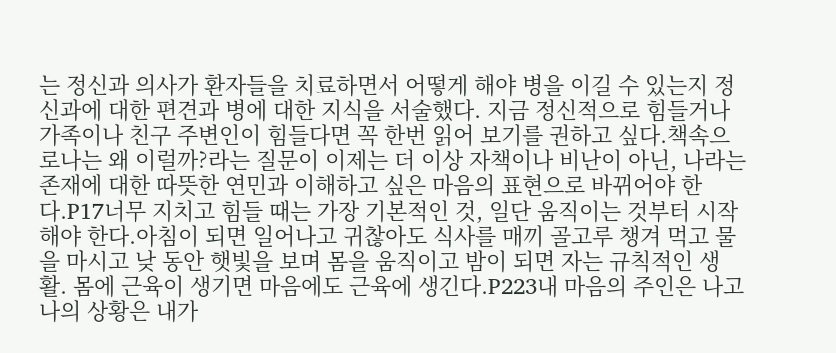는 정신과 의사가 환자들을 치료하면서 어떻게 해야 병을 이길 수 있는지 정신과에 대한 편견과 병에 대한 지식을 서술했다. 지금 정신적으로 힘들거나 가족이나 친구 주변인이 힘들다면 꼭 한번 읽어 보기를 권하고 싶다.책속으로나는 왜 이럴까?라는 질문이 이제는 더 이상 자책이나 비난이 아닌, 나라는 존재에 대한 따뜻한 연민과 이해하고 싶은 마음의 표현으로 바뀌어야 한다.P17너무 지치고 힘들 때는 가장 기본적인 것, 일단 움직이는 것부터 시작해야 한다.아침이 되면 일어나고 귀찮아도 식사를 매끼 골고루 챙겨 먹고 물을 마시고 낮 동안 햇빛을 보며 몸을 움직이고 밤이 되면 자는 규칙적인 생활. 몸에 근육이 생기면 마음에도 근육에 생긴다.P223내 마음의 주인은 나고 나의 상황은 내가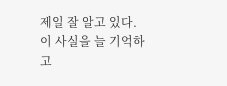제일 잘 알고 있다. 이 사실을 늘 기억하고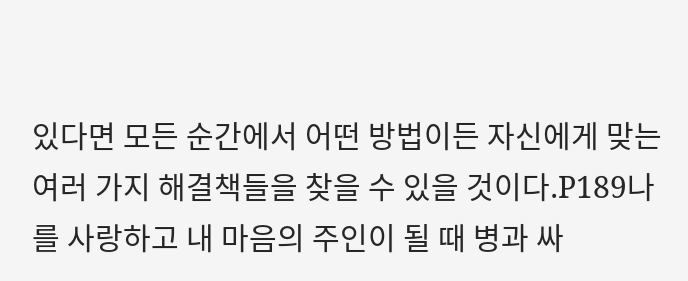있다면 모든 순간에서 어떤 방법이든 자신에게 맞는 여러 가지 해결책들을 찾을 수 있을 것이다.P189나를 사랑하고 내 마음의 주인이 될 때 병과 싸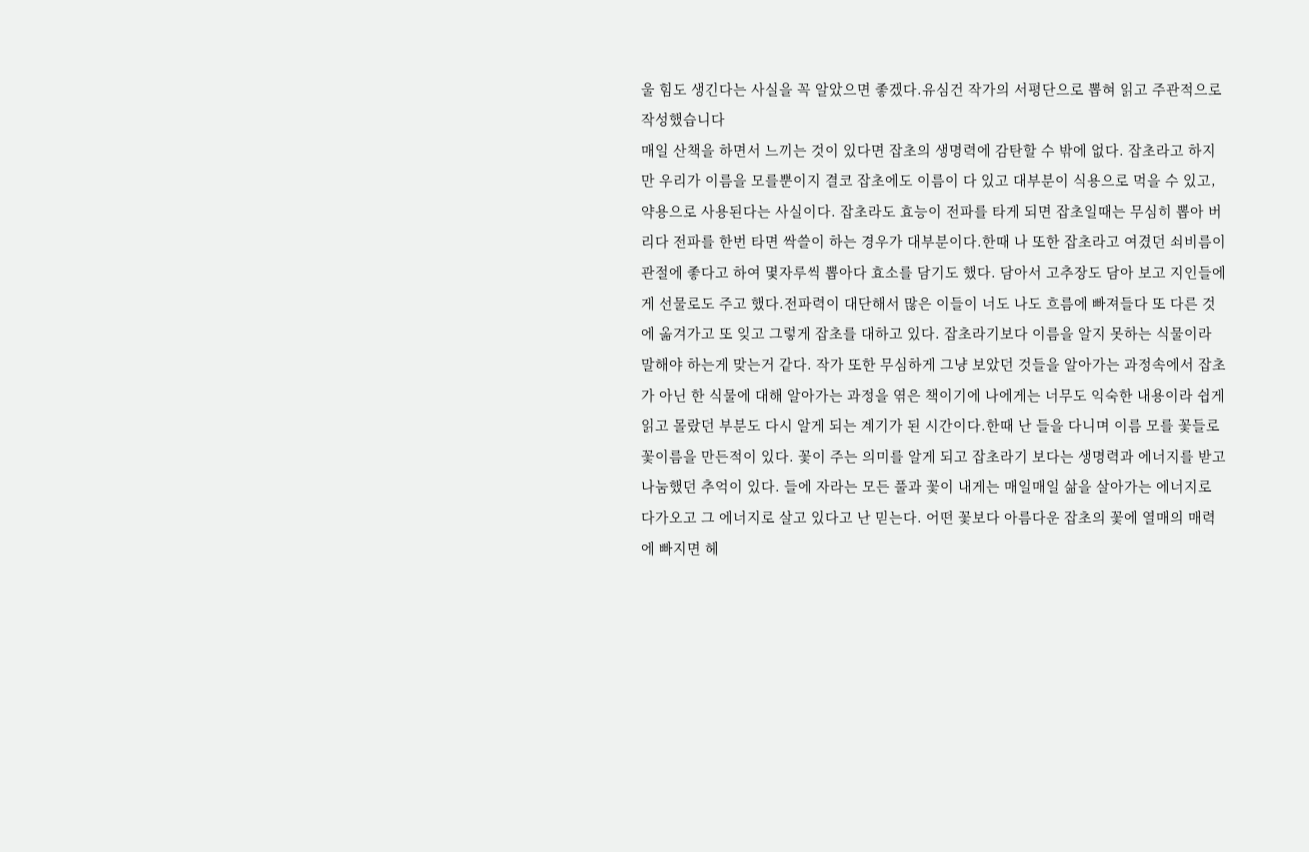울 힘도 생긴다는 사실을 꼭 알았으면 좋겠다.유심건 작가의 서평단으로 뽑혀 읽고 주관적으로 작성했습니다
매일 산책을 하면서 느끼는 것이 있다면 잡초의 생명력에 감탄할 수 밖에 없다. 잡초라고 하지만 우리가 이름을 모를뿐이지 결코 잡초에도 이름이 다 있고 대부분이 식용으로 먹을 수 있고, 약용으로 사용된다는 사실이다. 잡초라도 효능이 전파를 타게 되면 잡초일때는 무심히 뽑아 버리다 전파를 한번 타면 싹쓸이 하는 경우가 대부분이다.한때 나 또한 잡초라고 여겼던 쇠비름이 관절에 좋다고 하여 몇자루씩 뽑아다 효소를 담기도 했다. 담아서 고추장도 담아 보고 지인들에게 선물로도 주고 했다.전파력이 대단해서 많은 이들이 너도 나도 흐름에 빠져들다 또 다른 것에 옮겨가고 또 잊고 그렇게 잡초를 대하고 있다. 잡초라기보다 이름을 알지 못하는 식물이라 말해야 하는게 맞는거 같다. 작가 또한 무심하게 그냥 보았던 것들을 알아가는 과정속에서 잡초가 아닌 한 식물에 대해 알아가는 과정을 엮은 책이기에 나에게는 너무도 익숙한 내용이라 쉽게 읽고 몰랐던 부분도 다시 알게 되는 계기가 된 시간이다.한때 난 들을 다니며 이름 모를 꽃들로 꽃이름을 만든적이 있다. 꽃이 주는 의미를 알게 되고 잡초라기 보다는 생명력과 에너지를 받고 나눔했던 추억이 있다. 들에 자라는 모든 풀과 꽃이 내게는 매일매일 삶을 살아가는 에너지로 다가오고 그 에너지로 살고 있다고 난 믿는다. 어떤 꽃보다 아름다운 잡초의 꽃에 열매의 매력에 빠지면 헤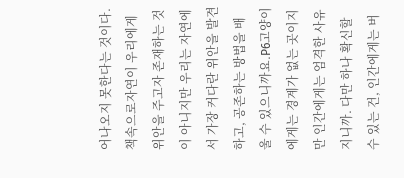어나오지 못한다는 것이다.책속으로자연이 우리에게 위안을 주고자 존재하는 것이 아니지만 우리는 자연에서 가장 커다란 위안을 발견하고, 공존하는 방법을 배울 수 있으니까요.P6고양이에게는 경계가 없는 곳이지만 인간에게는 엄격한 사유지니까. 다만 하나 확신할 수 있는 건, 인간에게는 버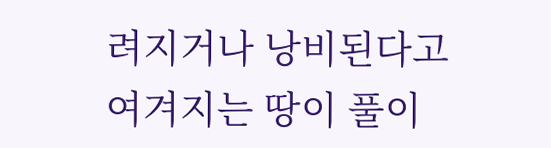려지거나 낭비된다고 여겨지는 땅이 풀이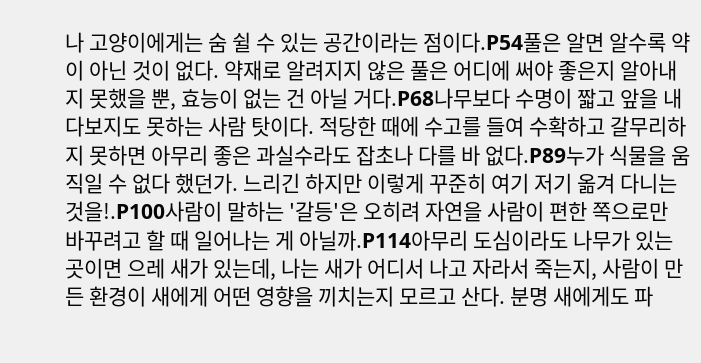나 고양이에게는 숨 쉴 수 있는 공간이라는 점이다.P54풀은 알면 알수록 약이 아닌 것이 없다. 약재로 알려지지 않은 풀은 어디에 써야 좋은지 알아내지 못했을 뿐, 효능이 없는 건 아닐 거다.P68나무보다 수명이 짧고 앞을 내다보지도 못하는 사람 탓이다. 적당한 때에 수고를 들여 수확하고 갈무리하지 못하면 아무리 좋은 과실수라도 잡초나 다를 바 없다.P89누가 식물을 움직일 수 없다 했던가. 느리긴 하지만 이렇게 꾸준히 여기 저기 옮겨 다니는 것을!.P100사람이 말하는 '갈등'은 오히려 자연을 사람이 편한 쪽으로만 바꾸려고 할 때 일어나는 게 아닐까.P114아무리 도심이라도 나무가 있는 곳이면 으레 새가 있는데, 나는 새가 어디서 나고 자라서 죽는지, 사람이 만든 환경이 새에게 어떤 영향을 끼치는지 모르고 산다. 분명 새에게도 파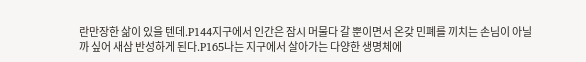란만장한 삶이 있을 텐데.P144지구에서 인간은 잠시 머물다 갈 뿐이면서 온갖 민폐를 끼치는 손님이 아닐까 싶어 새삼 반성하게 된다.P165나는 지구에서 살아가는 다양한 생명체에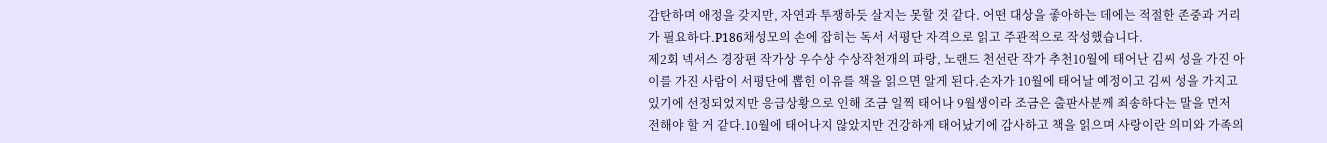감탄하며 애정을 갖지만, 자연과 투쟁하듯 살지는 못할 것 같다. 어떤 대상을 좋아하는 데에는 적절한 존중과 거리가 필요하다.P186채성모의 손에 잡히는 독서 서평단 자격으로 읽고 주관적으로 작성했습니다.
제2회 넥서스 경장편 작가상 우수상 수상작천개의 파랑, 노랜드 천선란 작가 추천10월에 태어난 김씨 성을 가진 아이를 가진 사람이 서평단에 뽑힌 이유를 책을 읽으면 알게 된다.손자가 10월에 태어날 예정이고 김씨 성을 가지고 있기에 선정되었지만 응급상황으로 인해 조금 일찍 태어나 9월생이라 조금은 출판사분께 죄송하다는 말을 먼저 전해야 할 거 같다.10월에 태어나지 않았지만 건강하게 태어났기에 감사하고 책을 읽으며 사랑이란 의미와 가족의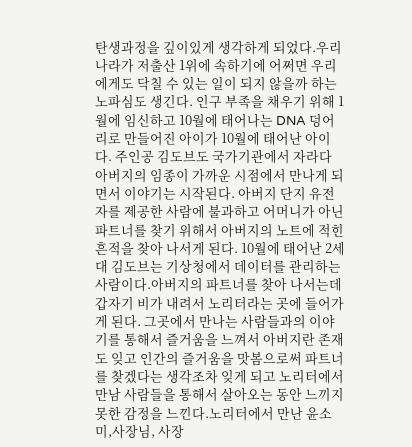탄생과정을 깊이있게 생각하게 되었다.우리나라가 저출산 1위에 속하기에 어쩌면 우리에게도 닥칠 수 있는 일이 되지 않을까 하는 노파심도 생긴다. 인구 부족을 채우기 위해 1월에 임신하고 10월에 태어나는 DNA 덩어리로 만들어진 아이가 10월에 태어난 아이다. 주인공 김도브도 국가기관에서 자라다 아버지의 임종이 가까운 시점에서 만나게 되면서 이야기는 시작된다. 아버지 단지 유전자를 제공한 사람에 불과하고 어머니가 아닌 파트너를 찾기 위해서 아버지의 노트에 적힌 흔적을 찾아 나서게 된다. 10월에 태어난 2세대 김도브는 기상청에서 데이터를 관리하는 사람이다.아버지의 파트너를 찾아 나서는데 갑자기 비가 내려서 노리터라는 곳에 들어가게 된다. 그곳에서 만나는 사람들과의 이야기를 통해서 즐거움을 느껴서 아버지란 존재도 잊고 인간의 즐거움을 맛봄으로써 파트너를 찾겠다는 생각조차 잊게 되고 노리터에서 만남 사람들을 통해서 살아오는 동안 느끼지 못한 감정을 느낀다.노리터에서 만난 윤소미,사장님, 사장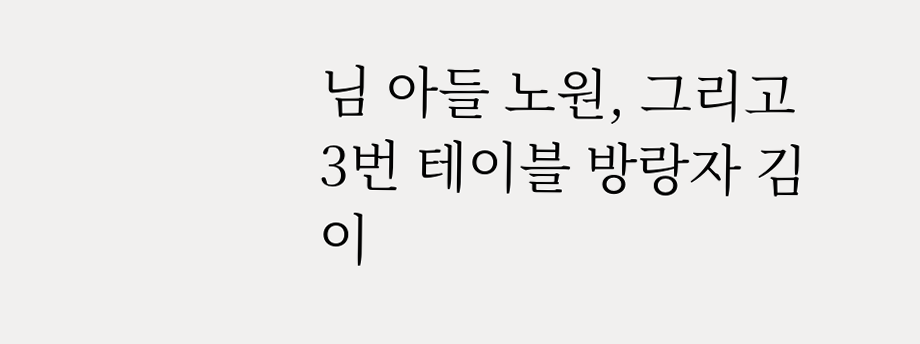님 아들 노원, 그리고 3번 테이블 방랑자 김이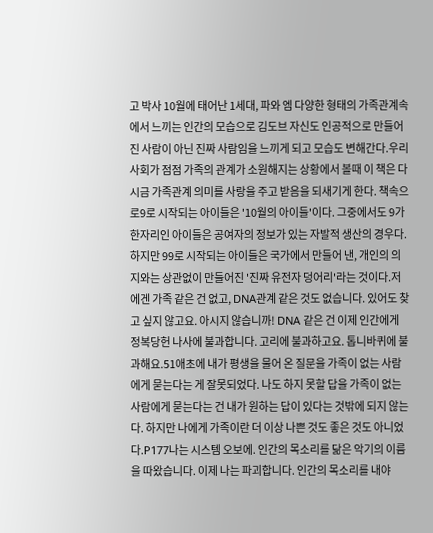고 박사 10월에 태어난 1세대, 파와 엠 다양한 형태의 가족관계속에서 느끼는 인간의 모습으로 김도브 자신도 인공적으로 만들어진 사람이 아닌 진짜 사람임을 느끼게 되고 모습도 변해간다.우리 사회가 점점 가족의 관계가 소원해지는 상황에서 볼때 이 책은 다시금 가족관계 의미를 사랑을 주고 받음을 되새기게 한다. 책속으로9로 시작되는 아이들은 '10월의 아이들'이다. 그중에서도 9가 한자리인 아이들은 공여자의 정보가 있는 자발적 생산의 경우다. 하지만 99로 시작되는 아이들은 국가에서 만들어 낸, 개인의 의지와는 상관없이 만들어진 '진짜 유전자 덩어리'라는 것이다.저에겐 가족 같은 건 없고, DNA관계 같은 것도 없습니다. 있어도 찾고 싶지 않고요. 아시지 않습니까! DNA 같은 건 이제 인간에게 정복당헌 나사에 불과합니다. 고리에 불과하고요. 톱니바퀴에 불과해요.51애초에 내가 평생을 물어 온 질문을 가족이 없는 사람에게 묻는다는 게 잘못되었다. 나도 하지 못할 답을 가족이 없는 사람에게 묻는다는 건 내가 원하는 답이 있다는 것밖에 되지 않는다. 하지만 나에게 가족이란 더 이상 나쁜 것도 좋은 것도 아니었다.P177나는 시스템 오보에. 인간의 목소리를 닮은 악기의 이름을 따왔습니다. 이제 나는 파괴합니다. 인간의 목소리를 내야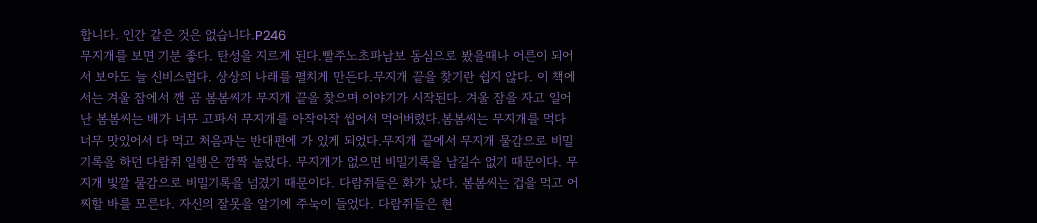합니다. 인간 같은 것은 없습니다.P246
무지개를 보면 기분 좋다. 탄성을 지르게 된다.빨주노초파남보 동심으로 봤을때나 어른이 되어서 보아도 늘 신비스럽다. 상상의 나래를 펼치게 만든다.무지개 끝을 찾기란 쉽지 않다. 이 책에서는 겨울 잠에서 깬 곰 봄봄씨가 무지개 끝을 찾으며 이야기가 시작된다. 겨울 잠을 자고 일어난 봄봄씨는 배가 너무 고파서 무지개를 아작아작 씹어서 먹어버렸다.봄봄씨는 무지개를 먹다 너무 맛있어서 다 먹고 처음과는 반대편에 가 있게 되었다.무지개 끝에서 무지개 물감으로 비밀기록을 하던 다람쥐 일행은 깜짝 놀랐다. 무지개가 없으면 비밀기록을 남길수 없기 때문이다. 무지개 빛깔 물감으로 비밀기록을 넘겼기 때문이다. 다람쥐들은 화가 났다. 봄봄씨는 겁을 먹고 어찌할 바를 모른다. 자신의 잘못을 알기에 주눅이 들었다. 다람쥐들은 현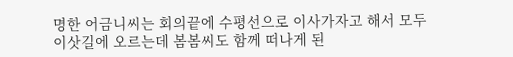명한 어금니씨는 회의끝에 수평선으로 이사가자고 해서 모두 이삿길에 오르는데 봄봄씨도 함께 떠나게 된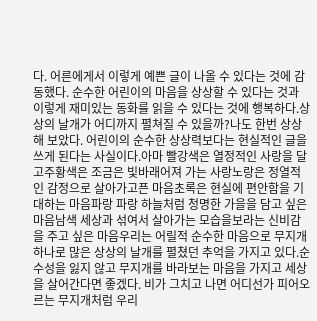다. 어른에게서 이렇게 예쁜 글이 나올 수 있다는 것에 감동했다. 순수한 어린이의 마음을 상상할 수 있다는 것과 이렇게 재미있는 동화를 읽을 수 있다는 것에 행복하다.상상의 날개가 어디까지 펼쳐질 수 있을까?나도 한번 상상해 보았다. 어린이의 순수한 상상력보다는 현실적인 글을 쓰게 된다는 사실이다.아마 빨강색은 열정적인 사랑을 달고주황색은 조금은 빛바래어져 가는 사랑노랑은 정열적인 감정으로 살아가고픈 마음초록은 현실에 편안함을 기대하는 마음파랑 파랑 하늘처럼 청명한 가을을 담고 싶은 마음남색 세상과 섞여서 살아가는 모습을보라는 신비감을 주고 싶은 마음우리는 어릴적 순수한 마음으로 무지개 하나로 많은 상상의 날개를 펼쳤던 추억을 가지고 있다.순수성을 잃지 않고 무지개를 바라보는 마음을 가지고 세상을 살어간다면 좋겠다. 비가 그치고 나면 어디선가 피어오르는 무지개처럼 우리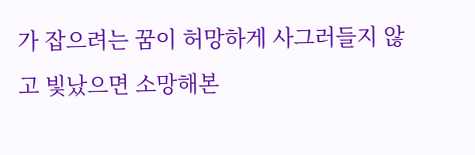가 잡으려는 꿈이 허망하게 사그러들지 않고 빛났으면 소망해본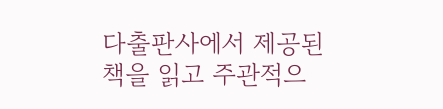다출판사에서 제공된 책을 읽고 주관적으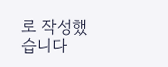로 작성했습니다